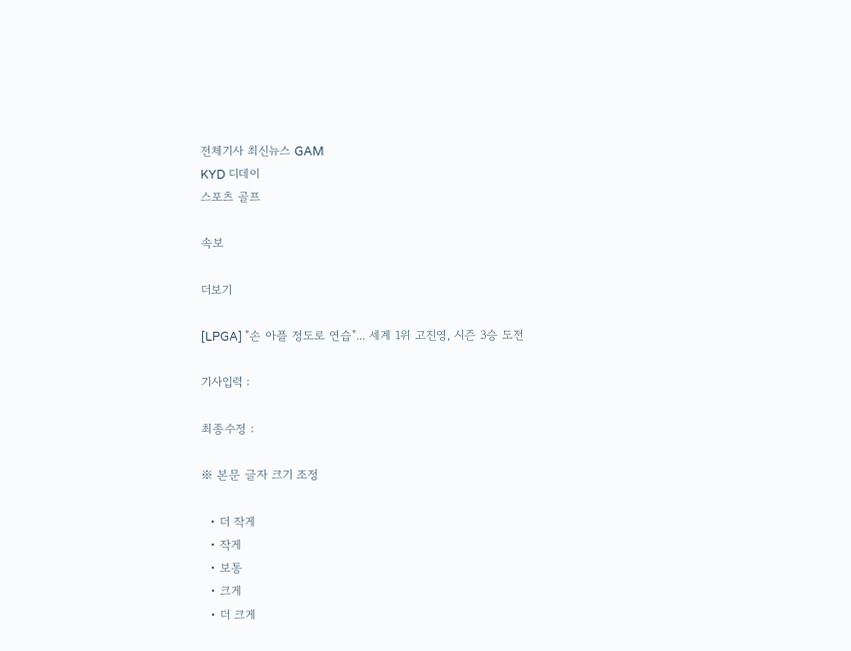전체기사 최신뉴스 GAM
KYD 디데이
스포츠 골프

속보

더보기

[LPGA] "손 아플 정도로 연습"... 세계 1위 고진영, 시즌 3승 도전

기사입력 :

최종수정 :

※ 본문 글자 크기 조정

  • 더 작게
  • 작게
  • 보통
  • 크게
  • 더 크게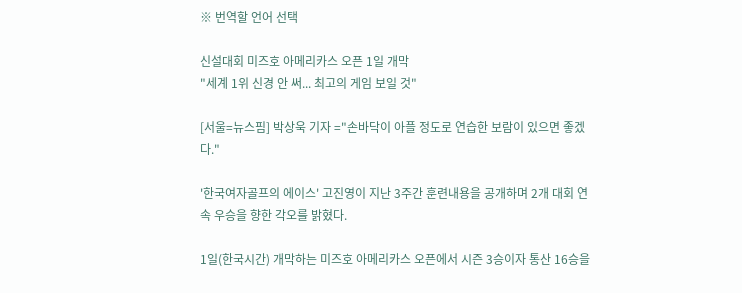※ 번역할 언어 선택

신설대회 미즈호 아메리카스 오픈 1일 개막
"세계 1위 신경 안 써... 최고의 게임 보일 것"

[서울=뉴스핌] 박상욱 기자 ="손바닥이 아플 정도로 연습한 보람이 있으면 좋겠다."

'한국여자골프의 에이스' 고진영이 지난 3주간 훈련내용을 공개하며 2개 대회 연속 우승을 향한 각오를 밝혔다.

1일(한국시간) 개막하는 미즈호 아메리카스 오픈에서 시즌 3승이자 통산 16승을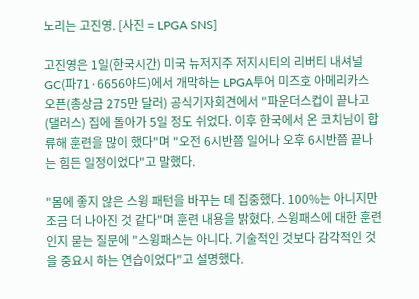노리는 고진영. [사진 = LPGA SNS]

고진영은 1일(한국시간) 미국 뉴저지주 저지시티의 리버티 내셔널GC(파71·6656야드)에서 개막하는 LPGA투어 미즈호 아메리카스 오픈(총상금 275만 달러) 공식기자회견에서 "파운더스컵이 끝나고 (댈러스) 집에 돌아가 5일 정도 쉬었다. 이후 한국에서 온 코치님이 합류해 훈련을 많이 했다"며 "오전 6시반쯤 일어나 오후 6시반쯤 끝나는 힘든 일정이었다"고 말했다.

"몸에 좋지 않은 스윙 패턴을 바꾸는 데 집중했다. 100%는 아니지만 조금 더 나아진 것 같다"며 훈련 내용을 밝혔다. 스윙패스에 대한 훈련인지 묻는 질문에 "스윙패스는 아니다. 기술적인 것보다 감각적인 것을 중요시 하는 연습이었다"고 설명했다.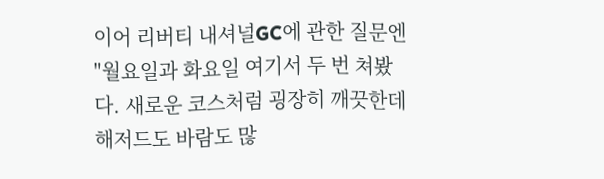이어 리버티 내셔널GC에 관한 질문엔 "월요일과 화요일 여기서 두 번 쳐봤다. 새로운 코스처럼 굉장히 깨끗한데 해저드도 바람도 많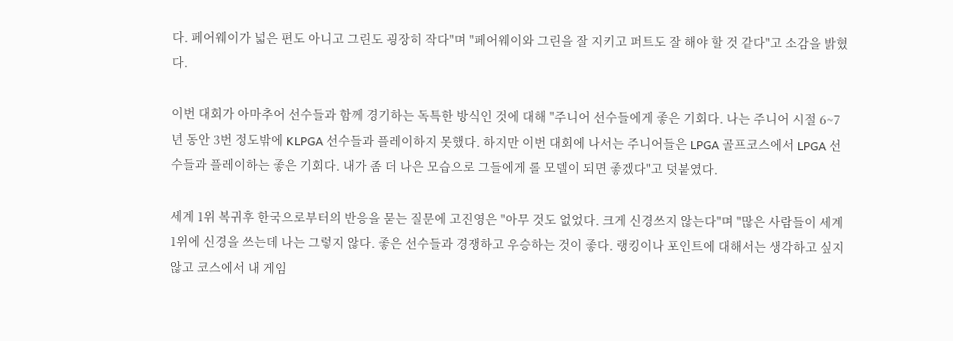다. 페어웨이가 넓은 편도 아니고 그린도 굉장히 작다"며 "페어웨이와 그린을 잘 지키고 퍼트도 잘 해야 할 것 같다"고 소감을 밝혔다.

이번 대회가 아마추어 선수들과 함께 경기하는 독특한 방식인 것에 대해 "주니어 선수들에게 좋은 기회다. 나는 주니어 시절 6~7년 동안 3번 정도밖에 KLPGA 선수들과 플레이하지 못했다. 하지만 이번 대회에 나서는 주니어들은 LPGA 골프코스에서 LPGA 선수들과 플레이하는 좋은 기회다. 내가 좀 더 나은 모습으로 그들에게 롤 모델이 되면 좋겠다"고 덧붙였다.

세계 1위 복귀후 한국으로부터의 반응을 묻는 질문에 고진영은 "아무 것도 없었다. 크게 신경쓰지 않는다"며 "많은 사람들이 세계 1위에 신경을 쓰는데 나는 그렇지 않다. 좋은 선수들과 경쟁하고 우승하는 것이 좋다. 랭킹이나 포인트에 대해서는 생각하고 싶지 않고 코스에서 내 게임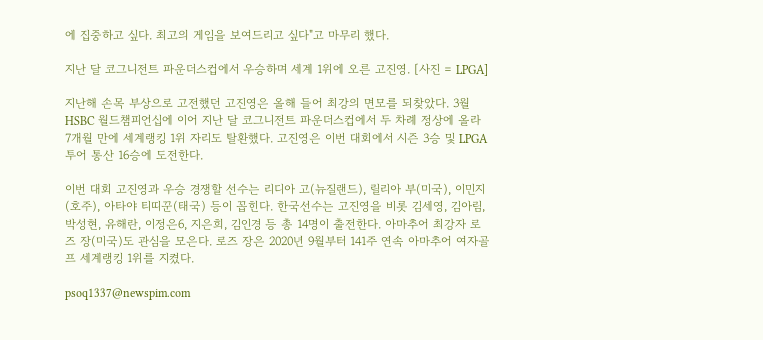에 집중하고 싶다. 최고의 게임을 보여드리고 싶다"고 마무리 했다.

지난 달 코그니전트 파운더스컵에서 우승하며 세계 1위에 오른 고진영. [사진 = LPGA]

지난해 손목 부상으로 고전했던 고진영은 올해 들어 최강의 면모를 되찾았다. 3월 HSBC 월드챔피언십에 이어 지난 달 코그니전트 파운더스컵에서 두 차례 정상에 올라 7개월 만에 세계랭킹 1위 자리도 탈환했다. 고진영은 이번 대회에서 시즌 3승 및 LPGA 투어 통산 16승에 도전한다.

이번 대회 고진영과 우승 경쟁할 선수는 리디아 고(뉴질랜드), 릴리아 부(미국), 이민지(호주), 아타야 티띠꾼(태국) 등이 꼽힌다. 한국선수는 고진영을 비롯 김세영, 김아림, 박성현, 유해란, 이정은6, 지은희, 김인경 등 총 14명이 출전한다. 아마추어 최강자 로즈 장(미국)도 관심을 모은다. 로즈 장은 2020년 9월부터 141주 연속 아마추어 여자골프 세계랭킹 1위를 지켰다.

psoq1337@newspim.com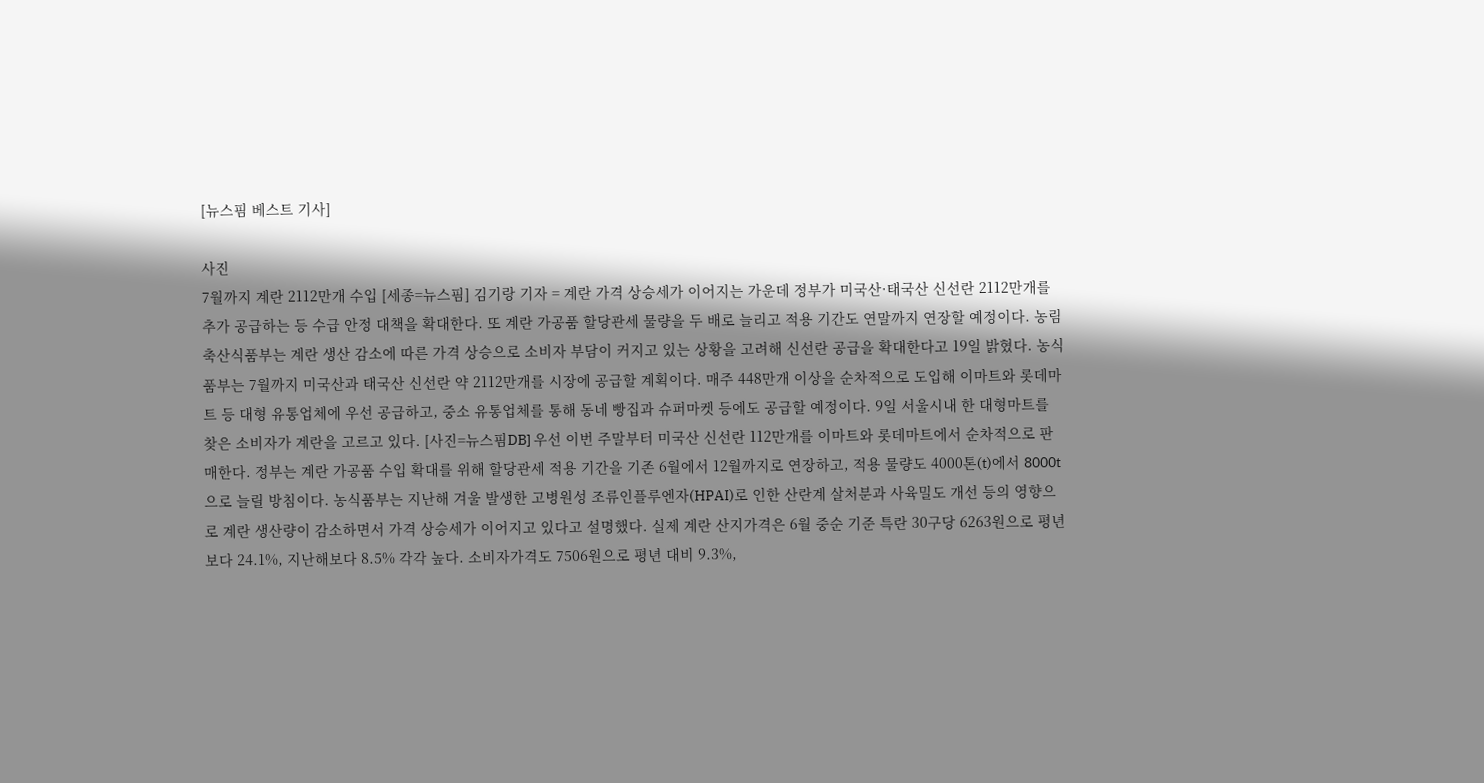[뉴스핌 베스트 기사]

사진
7월까지 계란 2112만개 수입 [세종=뉴스핌] 김기랑 기자 = 계란 가격 상승세가 이어지는 가운데 정부가 미국산·태국산 신선란 2112만개를 추가 공급하는 등 수급 안정 대책을 확대한다. 또 계란 가공품 할당관세 물량을 두 배로 늘리고 적용 기간도 연말까지 연장할 예정이다. 농림축산식품부는 계란 생산 감소에 따른 가격 상승으로 소비자 부담이 커지고 있는 상황을 고려해 신선란 공급을 확대한다고 19일 밝혔다. 농식품부는 7월까지 미국산과 태국산 신선란 약 2112만개를 시장에 공급할 계획이다. 매주 448만개 이상을 순차적으로 도입해 이마트와 롯데마트 등 대형 유통업체에 우선 공급하고, 중소 유통업체를 통해 동네 빵집과 슈퍼마켓 등에도 공급할 예정이다. 9일 서울시내 한 대형마트를 찾은 소비자가 계란을 고르고 있다. [사진=뉴스핌DB] 우선 이번 주말부터 미국산 신선란 112만개를 이마트와 롯데마트에서 순차적으로 판매한다. 정부는 계란 가공품 수입 확대를 위해 할당관세 적용 기간을 기존 6월에서 12월까지로 연장하고, 적용 물량도 4000톤(t)에서 8000t으로 늘릴 방침이다. 농식품부는 지난해 겨울 발생한 고병원성 조류인플루엔자(HPAI)로 인한 산란계 살처분과 사육밀도 개선 등의 영향으로 계란 생산량이 감소하면서 가격 상승세가 이어지고 있다고 설명했다. 실제 계란 산지가격은 6월 중순 기준 특란 30구당 6263원으로 평년보다 24.1%, 지난해보다 8.5% 각각 높다. 소비자가격도 7506원으로 평년 대비 9.3%,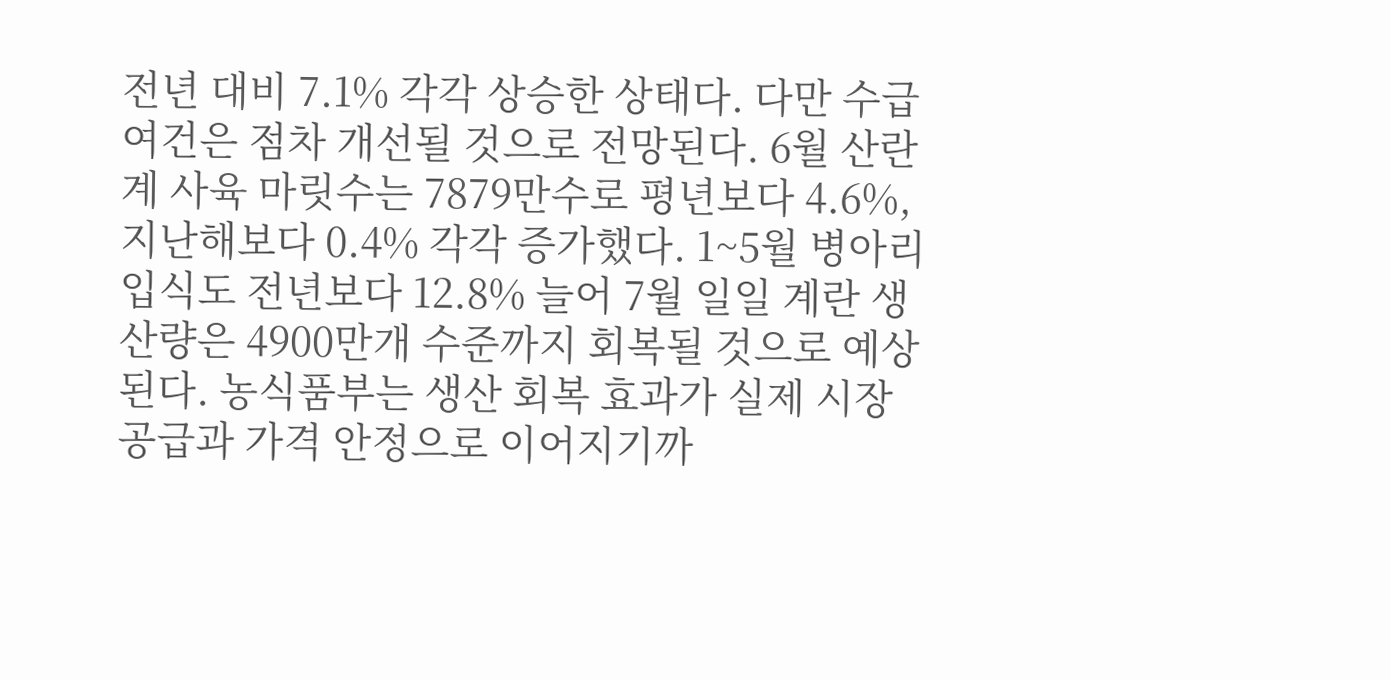전년 대비 7.1% 각각 상승한 상태다. 다만 수급 여건은 점차 개선될 것으로 전망된다. 6월 산란계 사육 마릿수는 7879만수로 평년보다 4.6%, 지난해보다 0.4% 각각 증가했다. 1~5월 병아리 입식도 전년보다 12.8% 늘어 7월 일일 계란 생산량은 4900만개 수준까지 회복될 것으로 예상된다. 농식품부는 생산 회복 효과가 실제 시장 공급과 가격 안정으로 이어지기까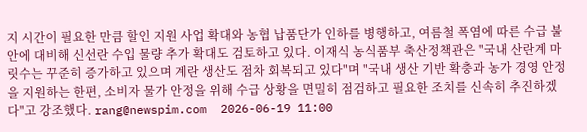지 시간이 필요한 만큼 할인 지원 사업 확대와 농협 납품단가 인하를 병행하고, 여름철 폭염에 따른 수급 불안에 대비해 신선란 수입 물량 추가 확대도 검토하고 있다. 이재식 농식품부 축산정책관은 "국내 산란계 마릿수는 꾸준히 증가하고 있으며 계란 생산도 점차 회복되고 있다"며 "국내 생산 기반 확충과 농가 경영 안정을 지원하는 한편, 소비자 물가 안정을 위해 수급 상황을 면밀히 점검하고 필요한 조치를 신속히 추진하겠다"고 강조했다. rang@newspim.com  2026-06-19 11:00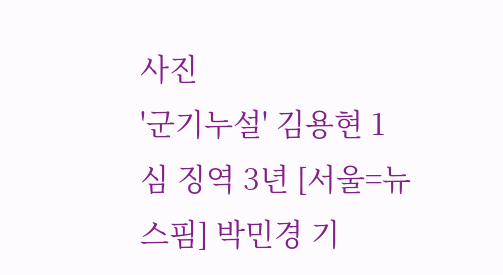사진
'군기누설' 김용현 1심 징역 3년 [서울=뉴스핌] 박민경 기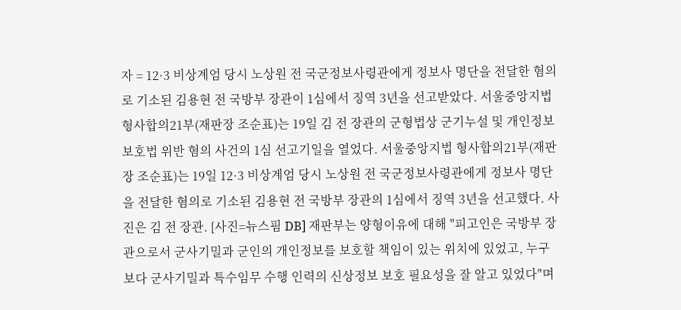자 = 12·3 비상계엄 당시 노상원 전 국군정보사령관에게 정보사 명단을 전달한 혐의로 기소된 김용현 전 국방부 장관이 1심에서 징역 3년을 선고받았다. 서울중앙지법 형사합의21부(재판장 조순표)는 19일 김 전 장관의 군형법상 군기누설 및 개인정보보호법 위반 혐의 사건의 1심 선고기일을 열었다. 서울중앙지법 형사합의21부(재판장 조순표)는 19일 12·3 비상계엄 당시 노상원 전 국군정보사령관에게 정보사 명단을 전달한 혐의로 기소된 김용현 전 국방부 장관의 1심에서 징역 3년을 선고했다. 사진은 김 전 장관. [사진=뉴스핌 DB] 재판부는 양형이유에 대해 "피고인은 국방부 장관으로서 군사기밀과 군인의 개인정보를 보호할 책임이 있는 위치에 있었고, 누구보다 군사기밀과 특수임무 수행 인력의 신상정보 보호 필요성을 잘 알고 있었다"며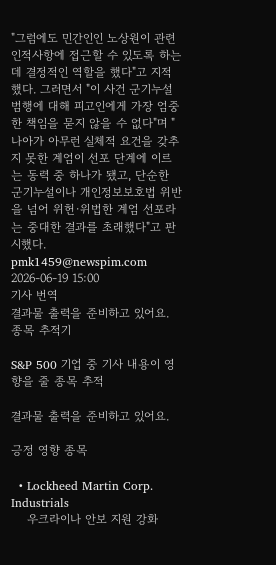"그럼에도 민간인인 노상원이 관련 인적사항에 접근할 수 있도록 하는 데 결정적인 역할을 했다"고 지적했다. 그러면서 "이 사건 군기누설 범행에 대해 피고인에게 가장 엄중한 책임을 묻지 않을 수 없다"며 "나아가 아무런 실체적 요건을 갖추지 못한 계엄이 선포 단계에 이르는 동력 중 하나가 됐고, 단순한 군기누설이나 개인정보보호법 위반을 넘어 위헌·위법한 계엄 선포라는 중대한 결과를 초래했다"고 판시했다.  pmk1459@newspim.com 2026-06-19 15:00
기사 번역
결과물 출력을 준비하고 있어요.
종목 추적기

S&P 500 기업 중 기사 내용이 영향을 줄 종목 추적

결과물 출력을 준비하고 있어요.

긍정 영향 종목

  • Lockheed Martin Corp. Industrials
    우크라이나 안보 지원 강화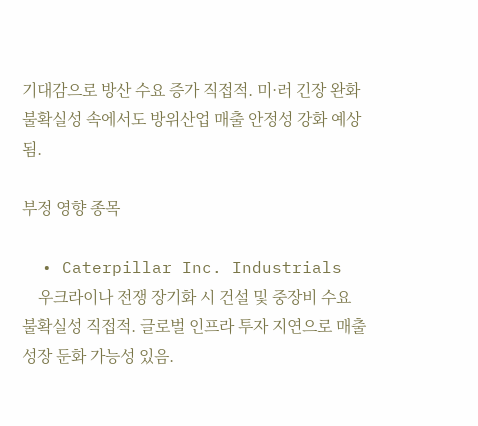기대감으로 방산 수요 증가 직접적. 미·러 긴장 완화 불확실성 속에서도 방위산업 매출 안정성 강화 예상됨.

부정 영향 종목

  • Caterpillar Inc. Industrials
    우크라이나 전쟁 장기화 시 건설 및 중장비 수요 불확실성 직접적. 글로벌 인프라 투자 지연으로 매출 성장 둔화 가능성 있음.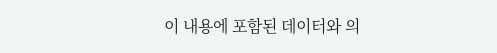이 내용에 포함된 데이터와 의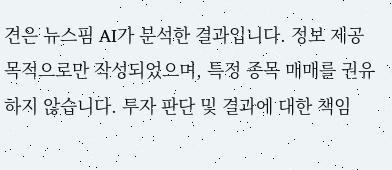견은 뉴스핌 AI가 분석한 결과입니다. 정보 제공 목적으로만 작성되었으며, 특정 종목 매매를 권유하지 않습니다. 투자 판단 및 결과에 대한 책임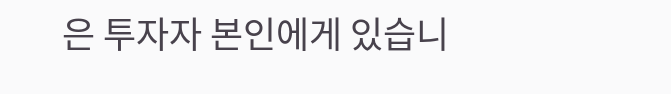은 투자자 본인에게 있습니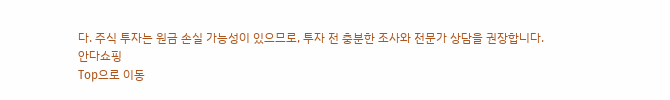다. 주식 투자는 원금 손실 가능성이 있으므로, 투자 전 충분한 조사와 전문가 상담을 권장합니다.
안다쇼핑
Top으로 이동